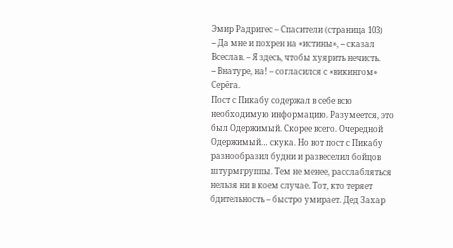Эмир Радригес – Спасители (страница 103)
-- Да мне и похрен на «истины», -- сказал Всеслав. – Я здесь, чтобы хуярить нечисть.
-- Внатуре, на! – согласился с «викингом» Серёга.
Пост с Пикабу содержал в себе всю необходимую информацию. Разумеется, это был Одержимый. Скорее всего. Очередной Одержимый… скука. Но вот пост с Пикабу разнообразил будни и развеселил бойцов штурмгруппы. Тем не менее, расслабляться нельзя ни в коем случае. Тот, кто теряет бдительность – быстро умирает. Дед Захар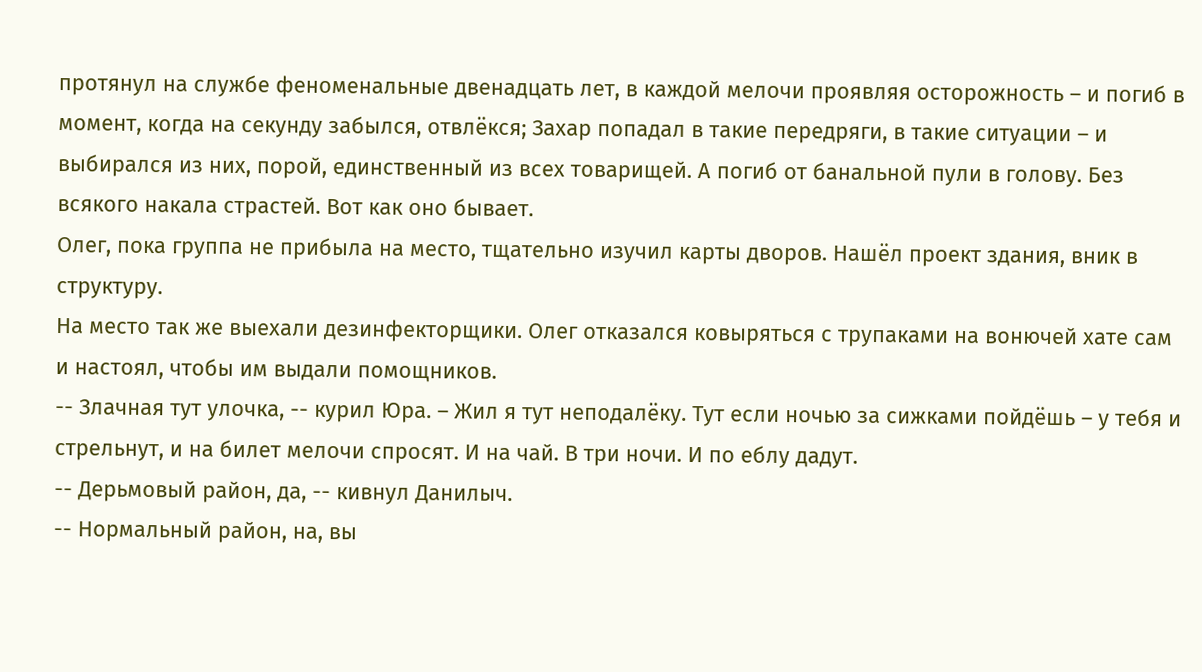протянул на службе феноменальные двенадцать лет, в каждой мелочи проявляя осторожность – и погиб в момент, когда на секунду забылся, отвлёкся; Захар попадал в такие передряги, в такие ситуации – и выбирался из них, порой, единственный из всех товарищей. А погиб от банальной пули в голову. Без всякого накала страстей. Вот как оно бывает.
Олег, пока группа не прибыла на место, тщательно изучил карты дворов. Нашёл проект здания, вник в структуру.
На место так же выехали дезинфекторщики. Олег отказался ковыряться с трупаками на вонючей хате сам и настоял, чтобы им выдали помощников.
-- Злачная тут улочка, -- курил Юра. – Жил я тут неподалёку. Тут если ночью за сижками пойдёшь – у тебя и стрельнут, и на билет мелочи спросят. И на чай. В три ночи. И по еблу дадут.
-- Дерьмовый район, да, -- кивнул Данилыч.
-- Нормальный район, на, вы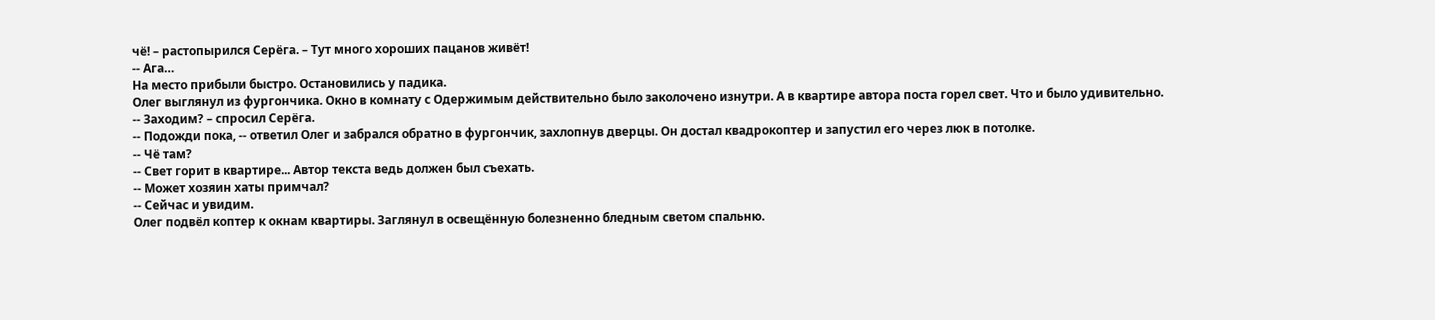чё! – растопырился Серёга. – Тут много хороших пацанов живёт!
-- Ага…
На место прибыли быстро. Остановились у падика.
Олег выглянул из фургончика. Окно в комнату с Одержимым действительно было заколочено изнутри. А в квартире автора поста горел свет. Что и было удивительно.
-- Заходим? – спросил Серёга.
-- Подожди пока, -- ответил Олег и забрался обратно в фургончик, захлопнув дверцы. Он достал квадрокоптер и запустил его через люк в потолке.
-- Чё там?
-- Свет горит в квартире... Автор текста ведь должен был съехать.
-- Может хозяин хаты примчал?
-- Сейчас и увидим.
Олег подвёл коптер к окнам квартиры. Заглянул в освещённую болезненно бледным светом спальню.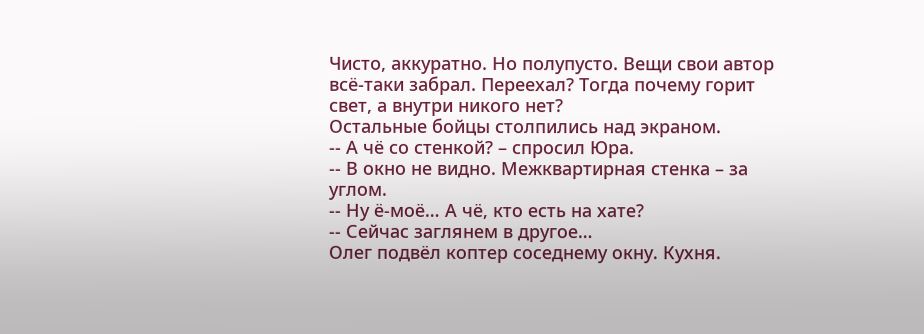Чисто, аккуратно. Но полупусто. Вещи свои автор всё-таки забрал. Переехал? Тогда почему горит свет, а внутри никого нет?
Остальные бойцы столпились над экраном.
-- А чё со стенкой? – спросил Юра.
-- В окно не видно. Межквартирная стенка – за углом.
-- Ну ё-моё… А чё, кто есть на хате?
-- Сейчас заглянем в другое…
Олег подвёл коптер соседнему окну. Кухня.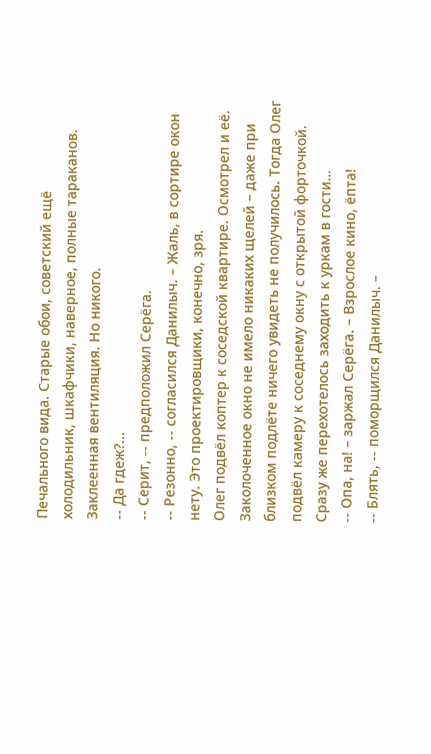Печального вида. Старые обои, советский ещё холодильник, шкафчики, наверное, полные тараканов. Заклеенная вентиляция. Но никого.
-- Да гдеж?...
-- Серит, -- предположил Серёга.
-- Резонно, -- согласился Данилыч. – Жаль, в сортире окон нету. Это проектировщики, конечно, зря.
Олег подвёл коптер к соседской квартире. Осмотрел и её. Заколоченное окно не имело никаких щелей – даже при близком подлёте ничего увидеть не получилось. Тогда Олег подвёл камеру к соседнему окну с открытой форточкой.
Сразу же перехотелось заходить к уркам в гости…
-- Опа, на! – заржал Серёга. – Взрослое кино, ёпта!
-- Блять, -- поморщился Данилыч. –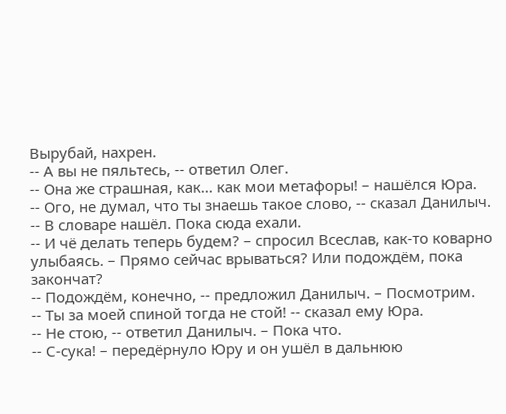Вырубай, нахрен.
-- А вы не пяльтесь, -- ответил Олег.
-- Она же страшная, как... как мои метафоры! – нашёлся Юра.
-- Ого, не думал, что ты знаешь такое слово, -- сказал Данилыч.
-- В словаре нашёл. Пока сюда ехали.
-- И чё делать теперь будем? – спросил Всеслав, как-то коварно улыбаясь. – Прямо сейчас врываться? Или подождём, пока закончат?
-- Подождём, конечно, -- предложил Данилыч. – Посмотрим.
-- Ты за моей спиной тогда не стой! -- сказал ему Юра.
-- Не стою, -- ответил Данилыч. – Пока что.
-- С-сука! – передёрнуло Юру и он ушёл в дальнюю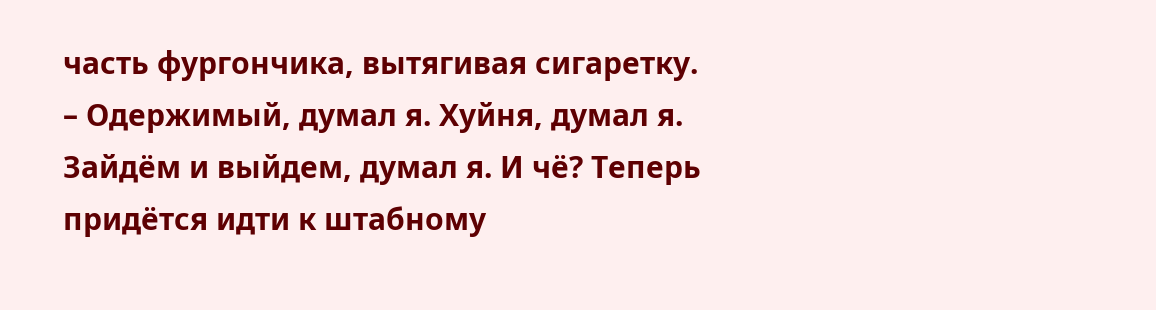часть фургончика, вытягивая сигаретку. – Одержимый, думал я. Хуйня, думал я. Зайдём и выйдем, думал я. И чё? Теперь придётся идти к штабному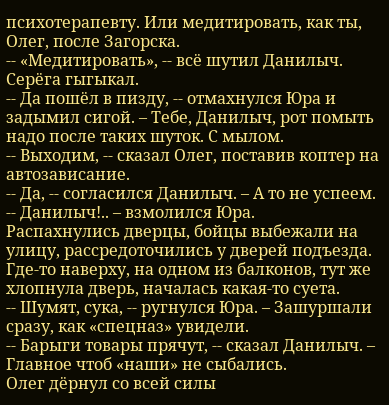психотерапевту. Или медитировать, как ты, Олег, после Загорска.
-- «Медитировать», -- всё шутил Данилыч. Серёга гыгыкал.
-- Да пошёл в пизду, -- отмахнулся Юра и задымил сигой. – Тебе, Данилыч, рот помыть надо после таких шуток. С мылом.
-- Выходим, -- сказал Олег, поставив коптер на автозависание.
-- Да, -- согласился Данилыч. – А то не успеем.
-- Данилыч!.. – взмолился Юра.
Распахнулись дверцы, бойцы выбежали на улицу, рассредоточились у дверей подъезда. Где-то наверху, на одном из балконов, тут же хлопнула дверь, началась какая-то суета.
-- Шумят, сука, -- ругнулся Юра. – Зашуршали сразу, как «спецназ» увидели.
-- Барыги товары прячут, -- сказал Данилыч. – Главное чтоб «наши» не сыбались.
Олег дёрнул со всей силы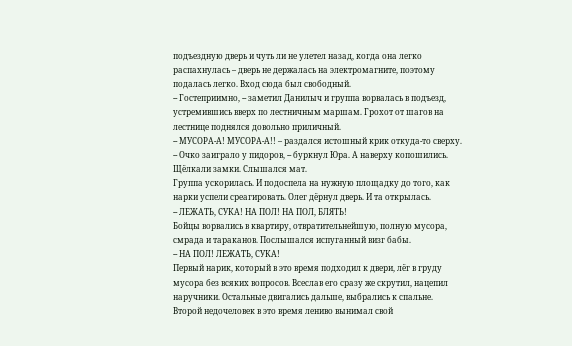подъездную дверь и чуть ли не улетел назад, когда она легко распахнулась – дверь не держалась на электромагните, поэтому подалась легко. Вход сюда был свободный.
-- Гостеприимно, -- заметил Данилыч и группа ворвалась в подъезд, устремившись вверх по лестничным маршам. Грохот от шагов на лестнице поднялся довольно приличный.
-- МУСОРА-А! МУСОРА-А!! – раздался истошный крик откуда-то сверху.
-- Очко заиграло у пидоров, -- буркнул Юра. А наверху копошились. Щёлкали замки. Слышался мат.
Группа ускорилась. И подоспела на нужную площадку до того, как нарки успели среагировать. Олег дёрнул дверь. И та открылась.
-- ЛЕЖАТЬ, СУКА! НА ПОЛ! НА ПОЛ, БЛЯТЬ!
Бойцы ворвались в квартиру, отвратительнейшую, полную мусора, смрада и тараканов. Послышался испуганный визг бабы.
-- НА ПОЛ! ЛЕЖАТЬ, СУКА!
Первый нарик, который в это время подходил к двери, лёг в груду мусора без всяких вопросов. Всеслав его сразу же скрутил, нацепил наручники. Остальные двигались дальше, выбрались к спальне.
Второй недочеловек в это время лениво вынимал свой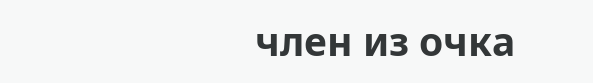член из очка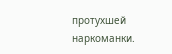протухшей наркоманки.